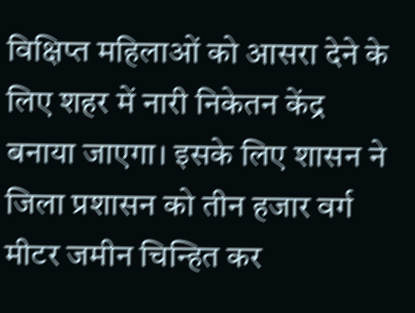विक्षिप्त महिलाओं को आसरा देने के लिए शहर में नारी निकेतन केंद्र बनाया जाएगा। इसके लिए शासन ने जिला प्रशासन को तीन हजार वर्ग मीटर जमीन चिन्हित कर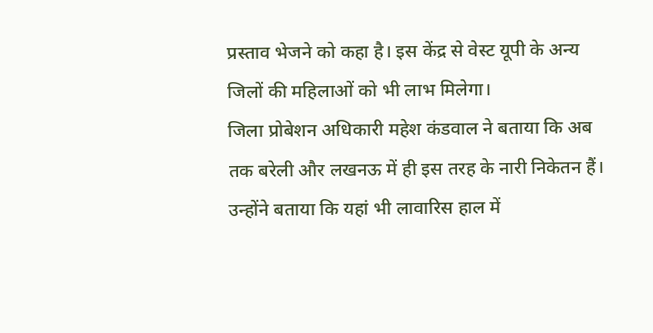प्रस्ताव भेजने को कहा है। इस केंद्र से वेस्ट यूपी के अन्य जिलों की महिलाओं को भी लाभ मिलेगा।
जिला प्रोबेशन अधिकारी महेश कंडवाल ने बताया कि अब तक बरेली और लखनऊ में ही इस तरह के नारी निकेतन हैं। उन्होंने बताया कि यहां भी लावारिस हाल में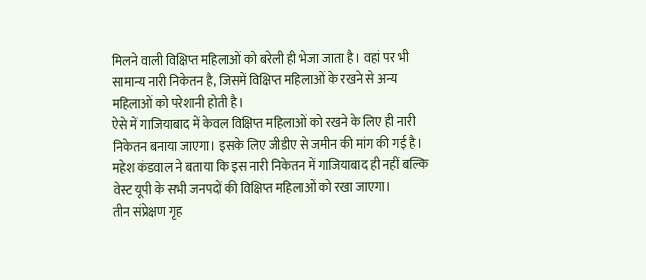मिलने वाली विक्षिप्त महिलाओं को बरेली ही भेजा जाता है। वहां पर भी सामान्य नारी निकेतन है, जिसमें विक्षिप्त महिलाओं के रखने से अन्य महिलाओं को परेशानी होती है।
ऐसे में गाजियाबाद में केवल विक्षिप्त महिलाओं को रखने के लिए ही नारी निकेतन बनाया जाएगा। इसके लिए जीडीए से जमीन की मांग की गई है। महेश कंडवाल ने बताया कि इस नारी निकेतन में गाजियाबाद ही नहीं बल्कि वेस्ट यूपी के सभी जनपदों की विक्षिप्त महिलाओं को रखा जाएगा।
तीन संप्रेक्षण गृह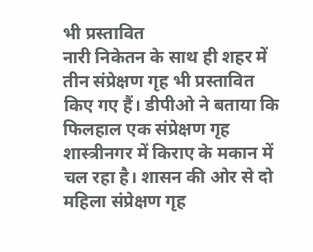भी प्रस्तावित
नारी निकेतन के साथ ही शहर में तीन संप्रेक्षण गृह भी प्रस्तावित किए गए हैं। डीपीओ ने बताया कि फिलहाल एक संप्रेक्षण गृह शास्त्रीनगर में किराए के मकान में चल रहा है। शासन की ओर से दो महिला संप्रेक्षण गृह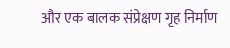और एक बालक संप्रेक्षण गृह निर्माण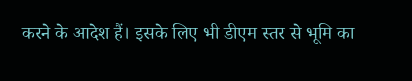करने के आदेश हैं। इसके लिए भी डीएम स्तर से भूमि का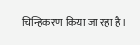चिन्हिकरण किया जा रहा है।